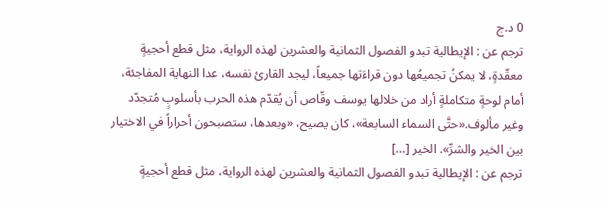0 د.ج
ترجم عن : الإيطالية تبدو الفصول الثمانية والعشرين لهذه الرواية، مثل قطع أحجيةٍ معقّدةٍ، لا يمكنُ تجميعُها دون قراءَتها جميعاً، ليجد القارئ نفسه، عدا النهاية المفاجئة، أمام لوحةٍ متكاملةٍ أراد من خلالها يوسف وقّاص أن يُقدّم هذه الحرب بأسلوبٍ مُتجدّد وغير مألوف.«حتَّى السماء السابعة»، كان يصيح، «وبعدها، ستصبحون أحراراً في الاختيار بين الخير والشرِّ». الخير […]
ترجم عن : الإيطالية تبدو الفصول الثمانية والعشرين لهذه الرواية، مثل قطع أحجيةٍ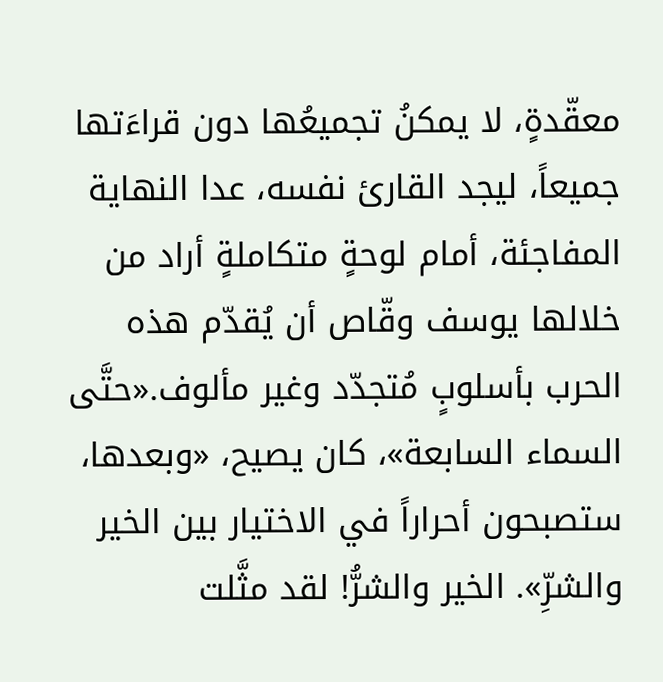معقّدةٍ، لا يمكنُ تجميعُها دون قراءَتها جميعاً، ليجد القارئ نفسه، عدا النهاية المفاجئة، أمام لوحةٍ متكاملةٍ أراد من خلالها يوسف وقّاص أن يُقدّم هذه الحرب بأسلوبٍ مُتجدّد وغير مألوف.«حتَّى السماء السابعة»، كان يصيح، «وبعدها، ستصبحون أحراراً في الاختيار بين الخير والشرِّ». الخير والشرُّ! لقد مثَّلت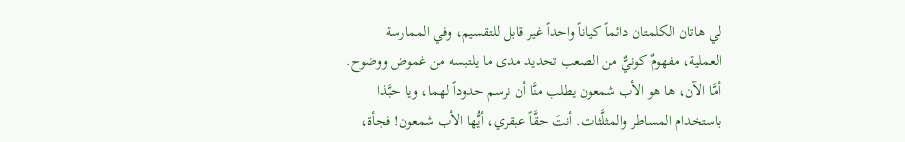لي هاتان الكلمتان دائماً كياناً واحداً غير قابل للتقسيم، وفي الممارسة العملية، مفهومٌ كونيٌّ من الصعب تحديد مدى ما يلتبسه من غموض ووضوح. أمَّا الآن، ها هو الأب شمعون يطلب منَّا أن نرسم حدوداً لهما، ويا حبَّذا باستخدام المساطر والمثلَّثات. أنتَ حقَّاً عبقري، أيُّها الأب شمعون! فجأة،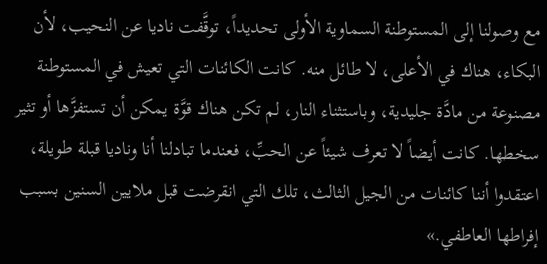مع وصولنا إلى المستوطنة السماوية الأولى تحديداً، توقَّفت ناديا عن النحيب، لأن البكاء، هناك في الأعلى، لا طائل منه. كانت الكائنات التي تعيش في المستوطنة مصنوعة من مادَّة جليدية، وباستثناء النار، لم تكن هناك قوَّة يمكن أن تستفزَّها أو تثير سخطها. كانت أيضاً لا تعرف شيئاً عن الحبِّ، فعندما تبادلنا أنا وناديا قبلة طويلة، اعتقدوا أننا كائنات من الجيل الثالث، تلك التي انقرضت قبل ملايين السنين بسبب إفراطها العاطفي.»